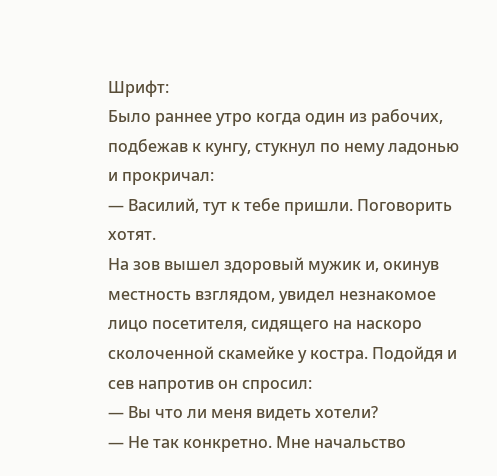Шрифт:
Было раннее утро когда один из рабочих, подбежав к кунгу, стукнул по нему ладонью и прокричал:
— Василий, тут к тебе пришли. Поговорить хотят.
На зов вышел здоровый мужик и, окинув местность взглядом, увидел незнакомое лицо посетителя, сидящего на наскоро сколоченной скамейке у костра. Подойдя и сев напротив он спросил:
— Вы что ли меня видеть хотели?
— Не так конкретно. Мне начальство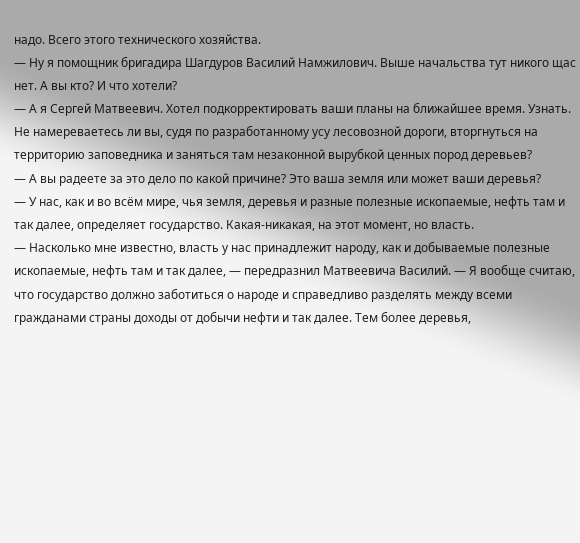надо. Всего этого технического хозяйства.
— Ну я помощник бригадира Шагдуров Василий Намжилович. Выше начальства тут никого щас нет. А вы кто? И что хотели?
— А я Сергей Матвеевич. Хотел подкорректировать ваши планы на ближайшее время. Узнать. Не намереваетесь ли вы, судя по разработанному усу лесовозной дороги, вторгнуться на территорию заповедника и заняться там незаконной вырубкой ценных пород деревьев?
— А вы радеете за это дело по какой причине? Это ваша земля или может ваши деревья?
— У нас, как и во всём мире, чья земля, деревья и разные полезные ископаемые, нефть там и так далее, определяет государство. Какая-никакая, на этот момент, но власть.
— Насколько мне известно, власть у нас принадлежит народу, как и добываемые полезные ископаемые, нефть там и так далее, — передразнил Матвеевича Василий. — Я вообще считаю, что государство должно заботиться о народе и справедливо разделять между всеми гражданами страны доходы от добычи нефти и так далее. Тем более деревья,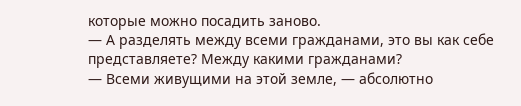которые можно посадить заново.
— А разделять между всеми гражданами, это вы как себе представляете? Между какими гражданами?
— Всеми живущими на этой земле, — абсолютно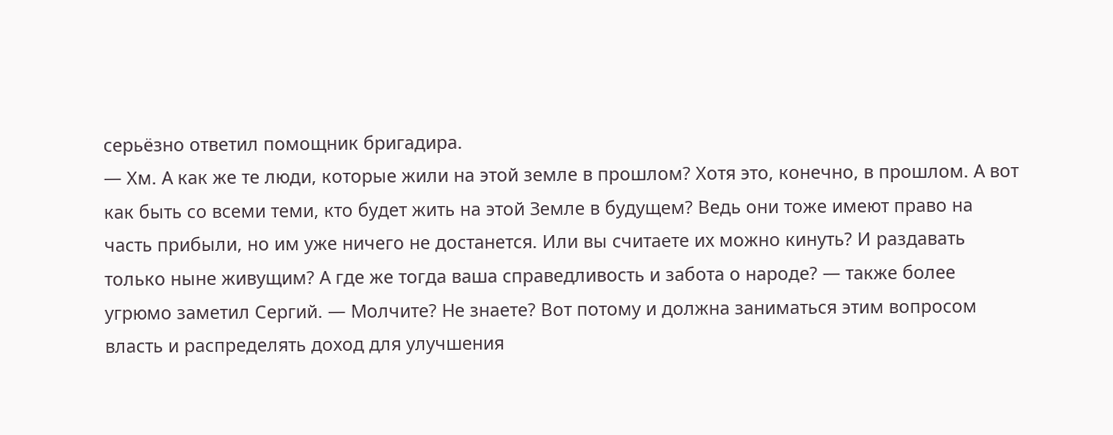серьёзно ответил помощник бригадира.
— Хм. А как же те люди, которые жили на этой земле в прошлом? Хотя это, конечно, в прошлом. А вот как быть со всеми теми, кто будет жить на этой Земле в будущем? Ведь они тоже имеют право на часть прибыли, но им уже ничего не достанется. Или вы считаете их можно кинуть? И раздавать только ныне живущим? А где же тогда ваша справедливость и забота о народе? — также более угрюмо заметил Сергий. — Молчите? Не знаете? Вот потому и должна заниматься этим вопросом власть и распределять доход для улучшения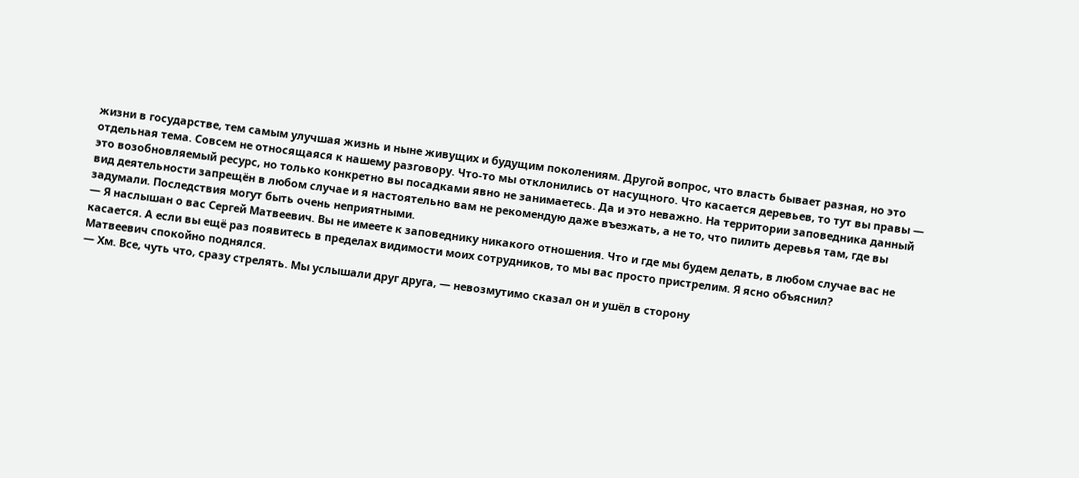жизни в государстве, тем самым улучшая жизнь и ныне живущих и будущим поколениям. Другой вопрос, что власть бывает разная, но это отдельная тема. Совсем не относящаяся к нашему разговору. Что-то мы отклонились от насущного. Что касается деревьев, то тут вы правы — это возобновляемый ресурс, но только конкретно вы посадками явно не занимаетесь. Да и это неважно. На территории заповедника данный вид деятельности запрещён в любом случае и я настоятельно вам не рекомендую даже въезжать, а не то, что пилить деревья там, где вы задумали. Последствия могут быть очень неприятными.
— Я наслышан о вас Сергей Матвеевич. Вы не имеете к заповеднику никакого отношения. Что и где мы будем делать, в любом случае вас не касается. А если вы ещё раз появитесь в пределах видимости моих сотрудников, то мы вас просто пристрелим. Я ясно объяснил?
Матвеевич спокойно поднялся.
— Хм. Все, чуть что, сразу стрелять. Мы услышали друг друга, — невозмутимо сказал он и ушёл в сторону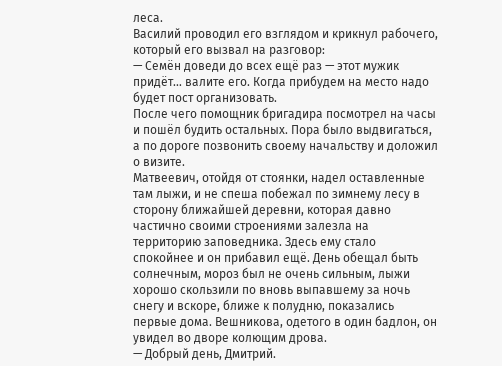леса.
Василий проводил его взглядом и крикнул рабочего, который его вызвал на разговор:
— Семён доведи до всех ещё раз — этот мужик придёт… валите его. Когда прибудем на место надо будет пост организовать.
После чего помощник бригадира посмотрел на часы и пошёл будить остальных. Пора было выдвигаться, а по дороге позвонить своему начальству и доложил о визите.
Матвеевич, отойдя от стоянки, надел оставленные там лыжи, и не спеша побежал по зимнему лесу в сторону ближайшей деревни, которая давно частично своими строениями залезла на территорию заповедника. Здесь ему стало спокойнее и он прибавил ещё. День обещал быть солнечным, мороз был не очень сильным, лыжи хорошо скользили по вновь выпавшему за ночь снегу и вскоре, ближе к полудню, показались первые дома. Вешникова, одетого в один бадлон, он увидел во дворе колющим дрова.
— Добрый день, Дмитрий.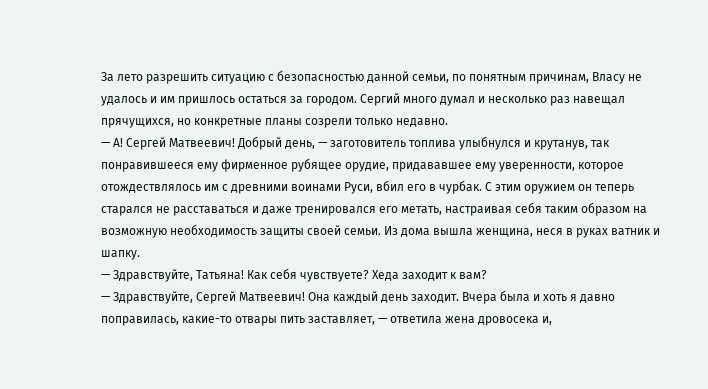За лето разрешить ситуацию с безопасностью данной семьи, по понятным причинам, Власу не удалось и им пришлось остаться за городом. Сергий много думал и несколько раз навещал прячущихся, но конкретные планы созрели только недавно.
— А! Сергей Матвеевич! Добрый день, — заготовитель топлива улыбнулся и крутанув, так понравившееся ему фирменное рубящее орудие, придававшее ему уверенности, которое отождествлялось им с древними воинами Руси, вбил его в чурбак. С этим оружием он теперь старался не расставаться и даже тренировался его метать, настраивая себя таким образом на возможную необходимость защиты своей семьи. Из дома вышла женщина, неся в руках ватник и шапку.
— Здравствуйте, Татьяна! Как себя чувствуете? Хеда заходит к вам?
— Здравствуйте, Сергей Матвеевич! Она каждый день заходит. Вчера была и хоть я давно поправилась, какие-то отвары пить заставляет, — ответила жена дровосека и,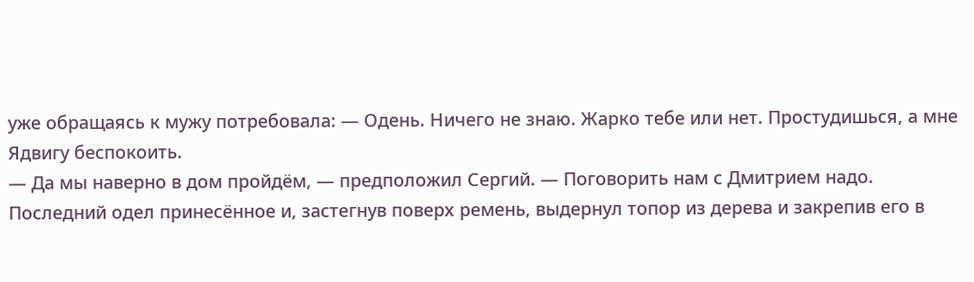уже обращаясь к мужу потребовала: — Одень. Ничего не знаю. Жарко тебе или нет. Простудишься, а мне Ядвигу беспокоить.
— Да мы наверно в дом пройдём, — предположил Сергий. — Поговорить нам с Дмитрием надо.
Последний одел принесённое и, застегнув поверх ремень, выдернул топор из дерева и закрепив его в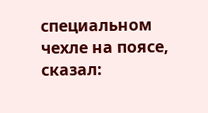специальном чехле на поясе, сказал: